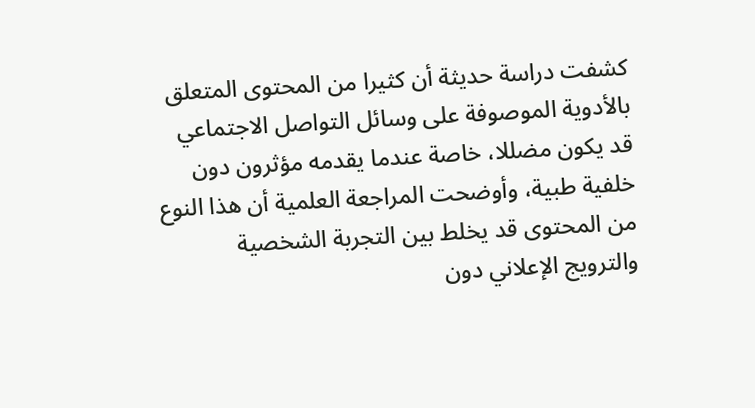كشفت دراسة حديثة أن كثيرا من المحتوى المتعلق بالأدوية الموصوفة على وسائل التواصل الاجتماعي قد يكون مضللا، خاصة عندما يقدمه مؤثرون دون خلفية طبية، وأوضحت المراجعة العلمية أن هذا النوع من المحتوى قد يخلط بين التجربة الشخصية والترويج الإعلاني دون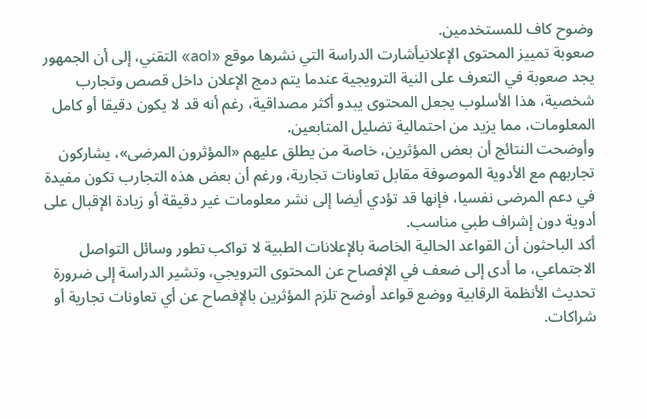وضوح كاف للمستخدمين.
صعوبة تمييز المحتوى الإعلانيأشارت الدراسة التي نشرها موقع «aol» التقني، إلى أن الجمهور يجد صعوبة في التعرف على النية الترويجية عندما يتم دمج الإعلان داخل قصص وتجارب شخصية، هذا الأسلوب يجعل المحتوى يبدو أكثر مصداقية، رغم أنه قد لا يكون دقيقا أو كامل المعلومات، مما يزيد من احتمالية تضليل المتابعين.
وأوضحت النتائج أن بعض المؤثرين، خاصة من يطلق عليهم «المؤثرون المرضى»، يشاركون تجاربهم مع الأدوية الموصوفة مقابل تعاونات تجارية، ورغم أن بعض هذه التجارب تكون مفيدة في دعم المرضى نفسيا، فإنها قد تؤدي أيضا إلى نشر معلومات غير دقيقة أو زيادة الإقبال على أدوية دون إشراف طبي مناسب.
أكد الباحثون أن القواعد الحالية الخاصة بالإعلانات الطبية لا تواكب تطور وسائل التواصل الاجتماعي، ما أدى إلى ضعف في الإفصاح عن المحتوى الترويجي، وتشير الدراسة إلى ضرورة تحديث الأنظمة الرقابية ووضع قواعد أوضح تلزم المؤثرين بالإفصاح عن أي تعاونات تجارية أو شراكات.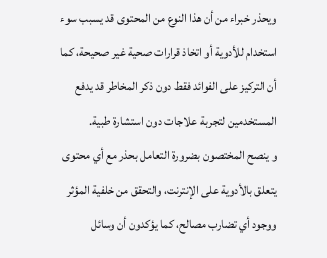ويحذر خبراء من أن هذا النوع من المحتوى قد يسبب سوء استخدام للأدوية أو اتخاذ قرارات صحية غير صحيحة، كما أن التركيز على الفوائد فقط دون ذكر المخاطر قد يدفع المستخدمين لتجربة علاجات دون استشارة طبية.
و ينصح المختصون بضرورة التعامل بحذر مع أي محتوى يتعلق بالأدوية على الإنترنت، والتحقق من خلفية المؤثر ووجود أي تضارب مصالح، كما يؤكدون أن وسائل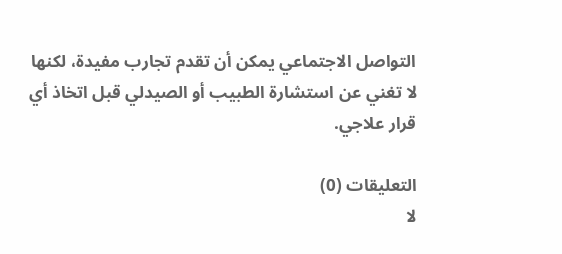التواصل الاجتماعي يمكن أن تقدم تجارب مفيدة، لكنها لا تغني عن استشارة الطبيب أو الصيدلي قبل اتخاذ أي قرار علاجي.

التعليقات (0)
لا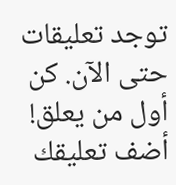توجد تعليقات حتى الآن. كن أول من يعلق!
أضف تعليقك